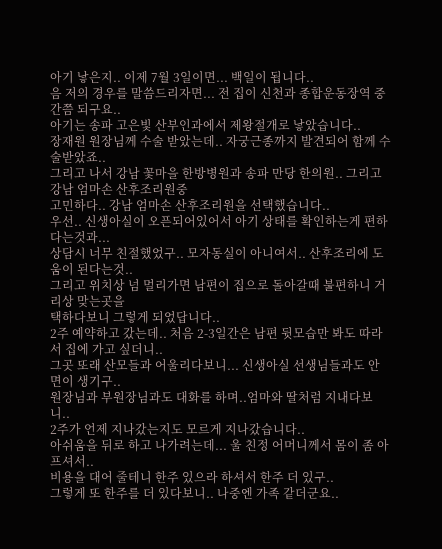아기 낳은지.. 이제 7월 3일이면... 백일이 됩니다..
음 저의 경우를 말씀드리자면... 전 집이 신천과 종합운동장역 중간쯤 되구요..
아기는 송파 고은빛 산부인과에서 제왕절개로 낳았습니다..
장재원 원장님께 수술 받았는데.. 자궁근종까지 발견되어 함께 수술받았죠..
그리고 나서 강남 꽃마을 한방병원과 송파 만당 한의원.. 그리고 강남 엄마손 산후조리원중
고민하다.. 강남 엄마손 산후조리원을 선택했습니다..
우선.. 신생아실이 오픈되어있어서 아기 상태를 확인하는게 편하다는것과...
상담시 너무 친절했었구.. 모자동실이 아니여서.. 산후조리에 도움이 된다는것..
그리고 위치상 넘 멀리가면 남편이 집으로 돌아갈때 불편하니 거리상 맞는곳을
택하다보니 그렇게 되었답니다..
2주 예약하고 갔는데.. 처음 2-3일간은 남편 뒷모습만 봐도 따라서 집에 가고 싶더니..
그곳 또래 산모들과 어울리다보니... 신생아실 선생님들과도 안면이 생기구..
원장님과 부원장님과도 대화를 하며..엄마와 딸처럼 지내다보니..
2주가 언제 지나갔는지도 모르게 지나갔습니다..
아쉬움을 뒤로 하고 나가려는데... 울 친정 어머니께서 몸이 좀 아프셔서..
비용을 대어 줄테니 한주 있으라 하셔서 한주 더 있구..
그렇게 또 한주를 더 있다보니.. 나중엔 가족 같더군요..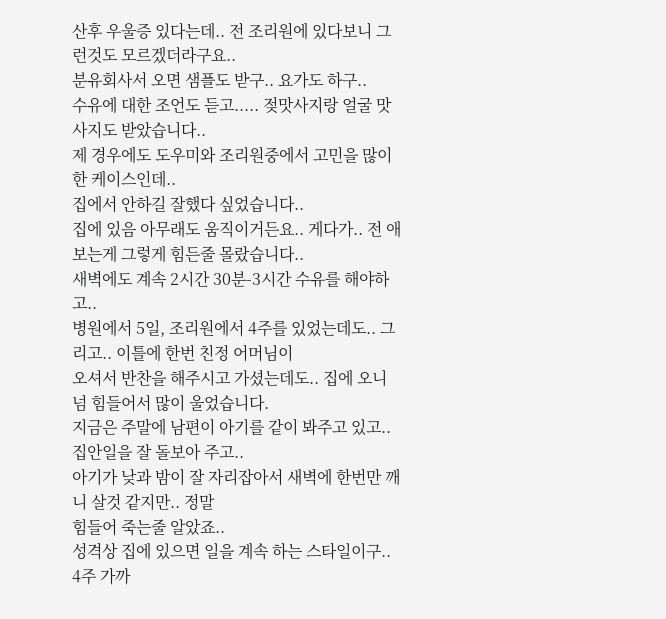산후 우울증 있다는데.. 전 조리원에 있다보니 그런것도 모르겠더라구요..
분유회사서 오면 샘플도 받구.. 요가도 하구..
수유에 대한 조언도 듣고..... 젖맛사지랑 얼굴 맛사지도 받았습니다..
제 경우에도 도우미와 조리원중에서 고민을 많이 한 케이스인데..
집에서 안하길 잘했다 싶었습니다..
집에 있음 아무래도 움직이거든요.. 게다가.. 전 애보는게 그렇게 힘든줄 몰랐습니다..
새벽에도 계속 2시간 30분-3시간 수유를 해야하고..
병원에서 5일, 조리원에서 4주를 있었는데도.. 그리고.. 이틀에 한번 친정 어머님이
오셔서 반찬을 해주시고 가셨는데도.. 집에 오니 넘 힘들어서 많이 울었습니다.
지금은 주말에 남편이 아기를 같이 봐주고 있고.. 집안일을 잘 돌보아 주고..
아기가 낮과 밤이 잘 자리잡아서 새벽에 한번만 깨니 살것 같지만.. 정말
힘들어 죽는줄 알았죠..
성격상 집에 있으면 일을 계속 하는 스타일이구..
4주 가까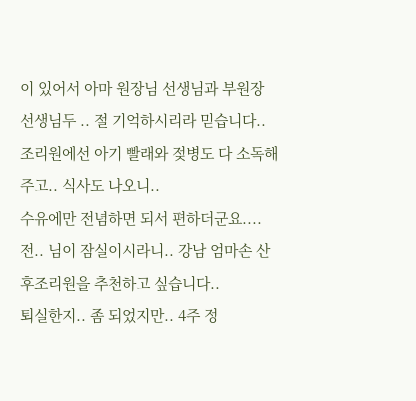이 있어서 아마 원장님 선생님과 부원장 선생님두 .. 절 기억하시리라 믿습니다..
조리원에선 아기 빨래와 젖병도 다 소독해주고.. 식사도 나오니..
수유에만 전념하면 되서 편하더군요....
전.. 님이 잠실이시라니.. 강남 엄마손 산후조리원을 추천하고 싶습니다..
퇴실한지.. 좀 되었지만.. 4주 정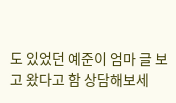도 있었던 예준이 엄마 글 보고 왔다고 함 상담해보세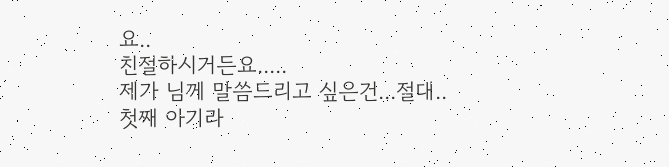요..
친절하시거든요.....
제가 님께 말씀드리고 싶은건...절대.. 첫째 아기라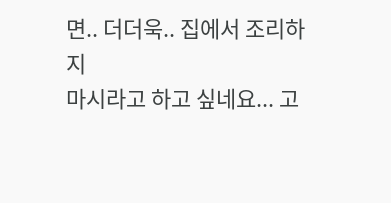면.. 더더욱.. 집에서 조리하지
마시라고 하고 싶네요... 고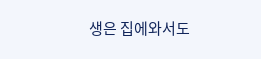생은 집에와서도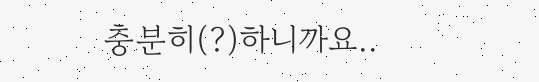충분히(?)하니까요..